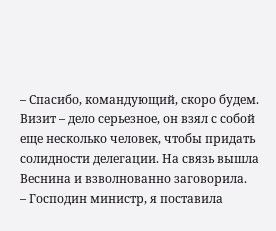– Спасибо, командующий, скоро будем.
Визит – дело серьезное, он взял с собой еще несколько человек, чтобы придать солидности делегации. На связь вышла Веснина и взволнованно заговорила.
– Господин министр, я поставила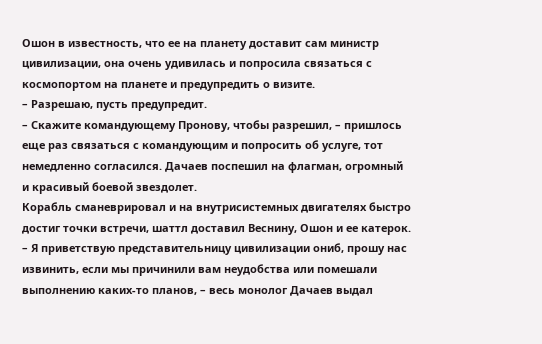Ошон в известность, что ее на планету доставит сам министр цивилизации, она очень удивилась и попросила связаться с космопортом на планете и предупредить о визите.
– Разрешаю, пусть предупредит.
– Скажите командующему Пронову, чтобы разрешил, – пришлось еще раз связаться с командующим и попросить об услуге, тот немедленно согласился. Дачаев поспешил на флагман, огромный и красивый боевой звездолет.
Корабль сманеврировал и на внутрисистемных двигателях быстро достиг точки встречи, шаттл доставил Веснину, Ошон и ее катерок.
– Я приветствую представительницу цивилизации ониб, прошу нас извинить, если мы причинили вам неудобства или помешали выполнению каких-то планов, – весь монолог Дачаев выдал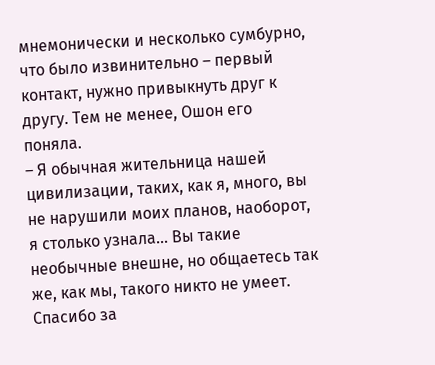мнемонически и несколько сумбурно, что было извинительно – первый контакт, нужно привыкнуть друг к другу. Тем не менее, Ошон его поняла.
– Я обычная жительница нашей цивилизации, таких, как я, много, вы не нарушили моих планов, наоборот, я столько узнала… Вы такие необычные внешне, но общаетесь так же, как мы, такого никто не умеет. Спасибо за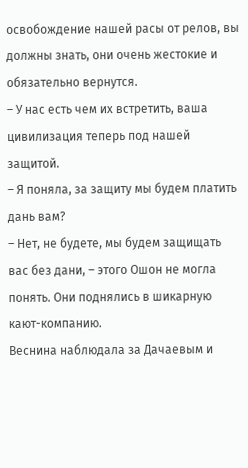освобождение нашей расы от релов, вы должны знать, они очень жестокие и обязательно вернутся.
– У нас есть чем их встретить, ваша цивилизация теперь под нашей защитой.
– Я поняла, за защиту мы будем платить дань вам?
– Нет, не будете, мы будем защищать вас без дани, – этого Ошон не могла понять. Они поднялись в шикарную кают-компанию.
Веснина наблюдала за Дачаевым и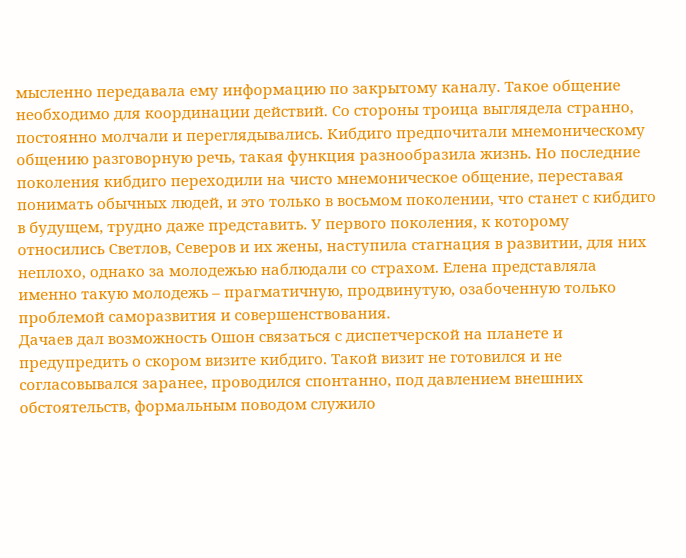мысленно передавала ему информацию по закрытому каналу. Такое общение необходимо для координации действий. Со стороны троица выглядела странно, постоянно молчали и переглядывались. Кибдиго предпочитали мнемоническому общению разговорную речь, такая функция разнообразила жизнь. Но последние поколения кибдиго переходили на чисто мнемоническое общение, переставая понимать обычных людей, и это только в восьмом поколении, что станет с кибдиго в будущем, трудно даже представить. У первого поколения, к которому относились Светлов, Северов и их жены, наступила стагнация в развитии, для них неплохо, однако за молодежью наблюдали со страхом. Елена представляла именно такую молодежь – прагматичную, продвинутую, озабоченную только проблемой саморазвития и совершенствования.
Дачаев дал возможность Ошон связаться с диспетчерской на планете и предупредить о скором визите кибдиго. Такой визит не готовился и не согласовывался заранее, проводился спонтанно, под давлением внешних обстоятельств, формальным поводом служило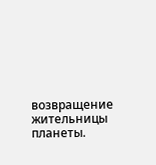возвращение жительницы планеты.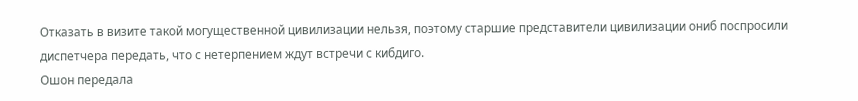Отказать в визите такой могущественной цивилизации нельзя, поэтому старшие представители цивилизации ониб поспросили диспетчера передать, что с нетерпением ждут встречи с кибдиго.
Ошон передала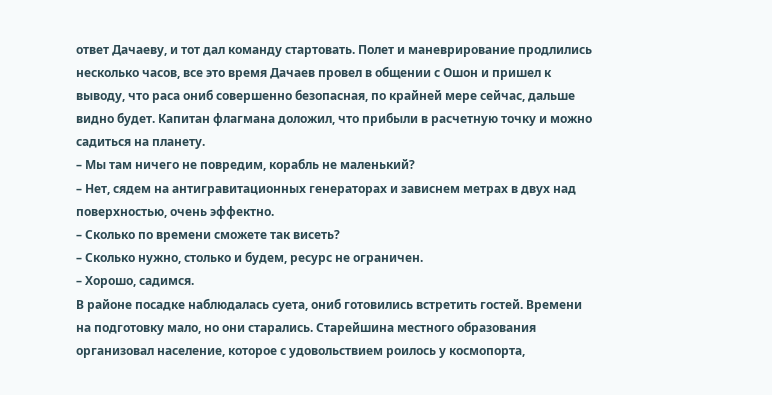ответ Дачаеву, и тот дал команду стартовать. Полет и маневрирование продлились несколько часов, все это время Дачаев провел в общении с Ошон и пришел к выводу, что раса ониб совершенно безопасная, по крайней мере сейчас, дальше видно будет. Капитан флагмана доложил, что прибыли в расчетную точку и можно садиться на планету.
– Мы там ничего не повредим, корабль не маленький?
– Нет, сядем на антигравитационных генераторах и зависнем метрах в двух над поверхностью, очень эффектно.
– Сколько по времени сможете так висеть?
– Сколько нужно, столько и будем, ресурс не ограничен.
– Хорошо, садимся.
В районе посадке наблюдалась суета, ониб готовились встретить гостей. Времени на подготовку мало, но они старались. Старейшина местного образования организовал население, которое с удовольствием роилось у космопорта,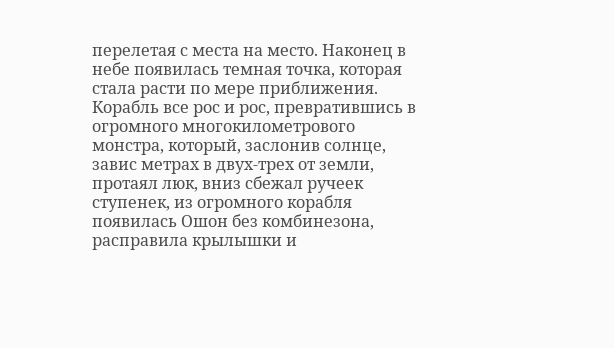перелетая с места на место. Наконец в небе появилась темная точка, которая стала расти по мере приближения. Корабль все рос и рос, превратившись в огромного многокилометрового монстра, который, заслонив солнце, завис метрах в двух-трех от земли, протаял люк, вниз сбежал ручеек ступенек, из огромного корабля появилась Ошон без комбинезона, расправила крылышки и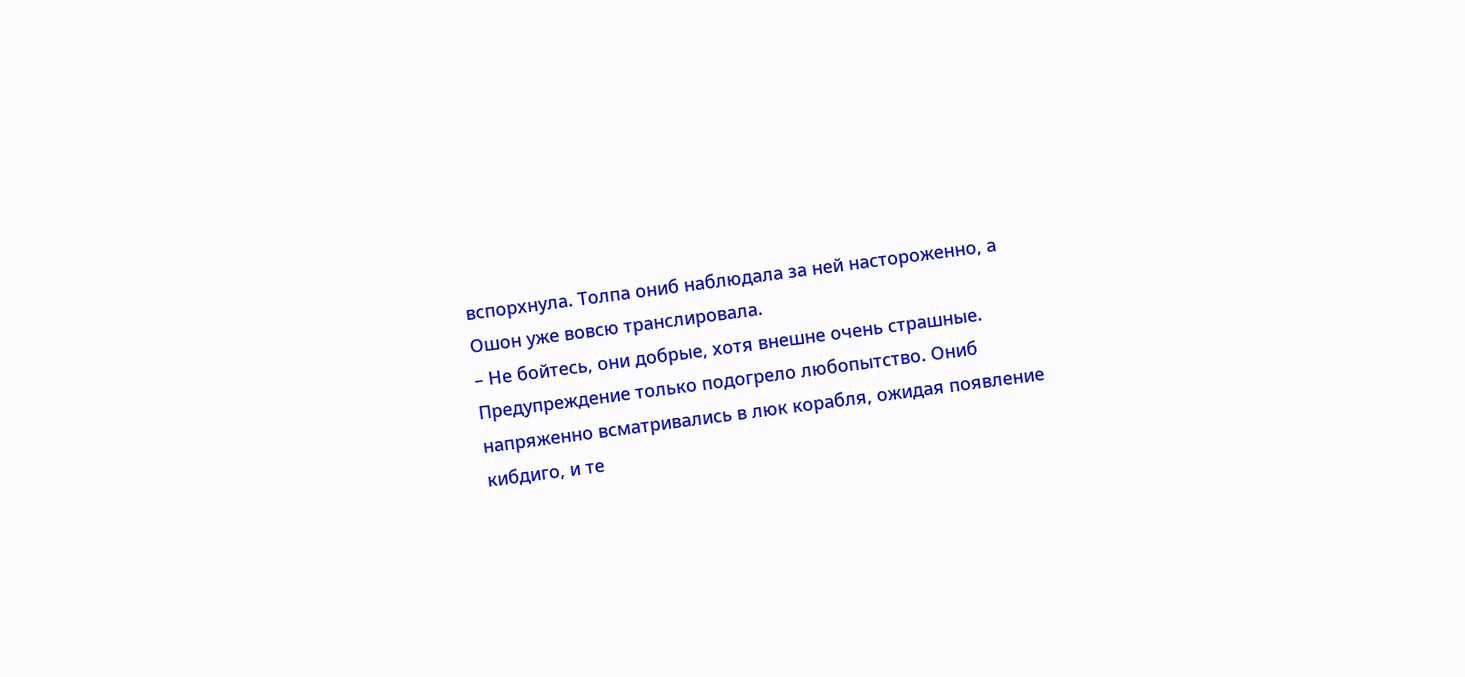вспорхнула. Толпа ониб наблюдала за ней настороженно, а Ошон уже вовсю транслировала.
– Не бойтесь, они добрые, хотя внешне очень страшные.
Предупреждение только подогрело любопытство. Ониб напряженно всматривались в люк корабля, ожидая появление кибдиго, и те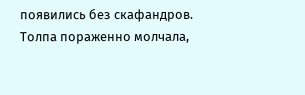появились без скафандров. Толпа пораженно молчала,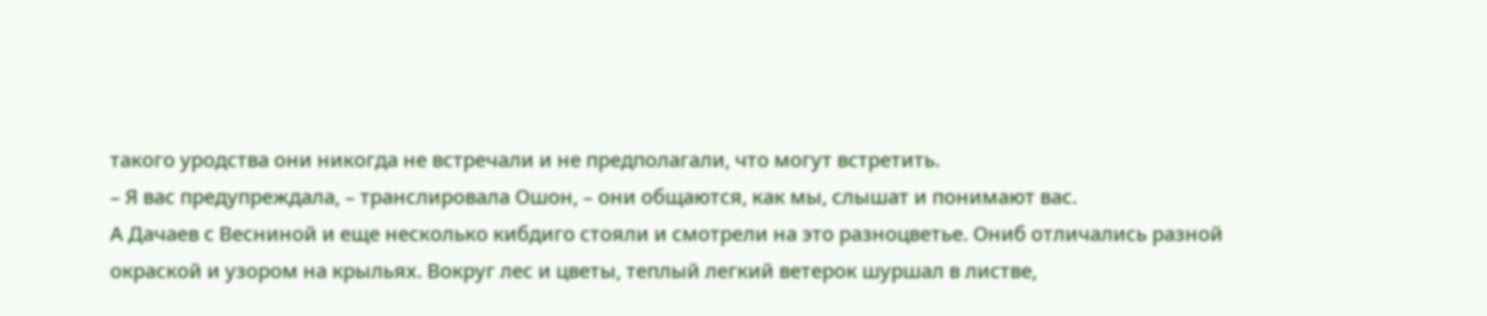такого уродства они никогда не встречали и не предполагали, что могут встретить.
– Я вас предупреждала, – транслировала Ошон, – они общаются, как мы, слышат и понимают вас.
А Дачаев с Весниной и еще несколько кибдиго стояли и смотрели на это разноцветье. Ониб отличались разной окраской и узором на крыльях. Вокруг лес и цветы, теплый легкий ветерок шуршал в листве,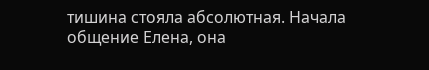тишина стояла абсолютная. Начала общение Елена, она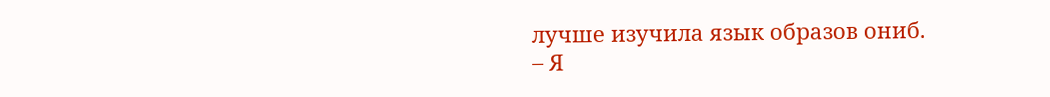лучше изучила язык образов ониб.
– Я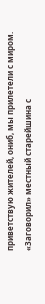приветствую жителей, ониб, мы прилетели с миром.
«Заговорил» местный старейшина с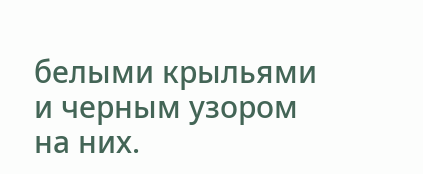белыми крыльями и черным узором на них.